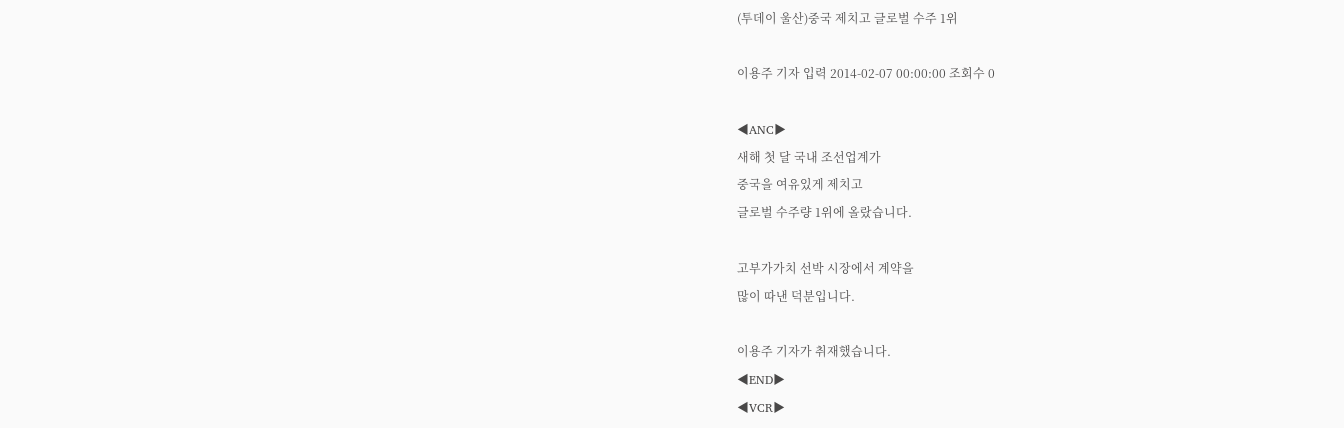(투데이 울산)중국 제치고 글로벌 수주 1위

이용주 기자 입력 2014-02-07 00:00:00 조회수 0

◀ANC▶
새해 첫 달 국내 조선업계가
중국을 여유있게 제치고
글로벌 수주량 1위에 올랐습니다.

고부가가치 선박 시장에서 계약을
많이 따낸 덕분입니다.

이용주 기자가 취재했습니다.
◀END▶
◀VCR▶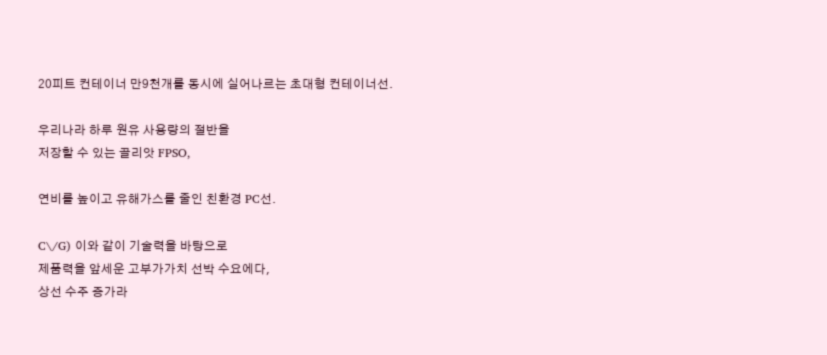20피트 컨테이너 만9천개를 동시에 실어나르는 초대형 컨테이너선.

우리나라 하루 원유 사용량의 절반을
저장할 수 있는 골리앗 FPSO,

연비를 높이고 유해가스를 줄인 친환경 PC선.

C\/G) 이와 같이 기술력을 바탕으로
제품력을 앞세운 고부가가치 선박 수요에다,
상선 수주 증가라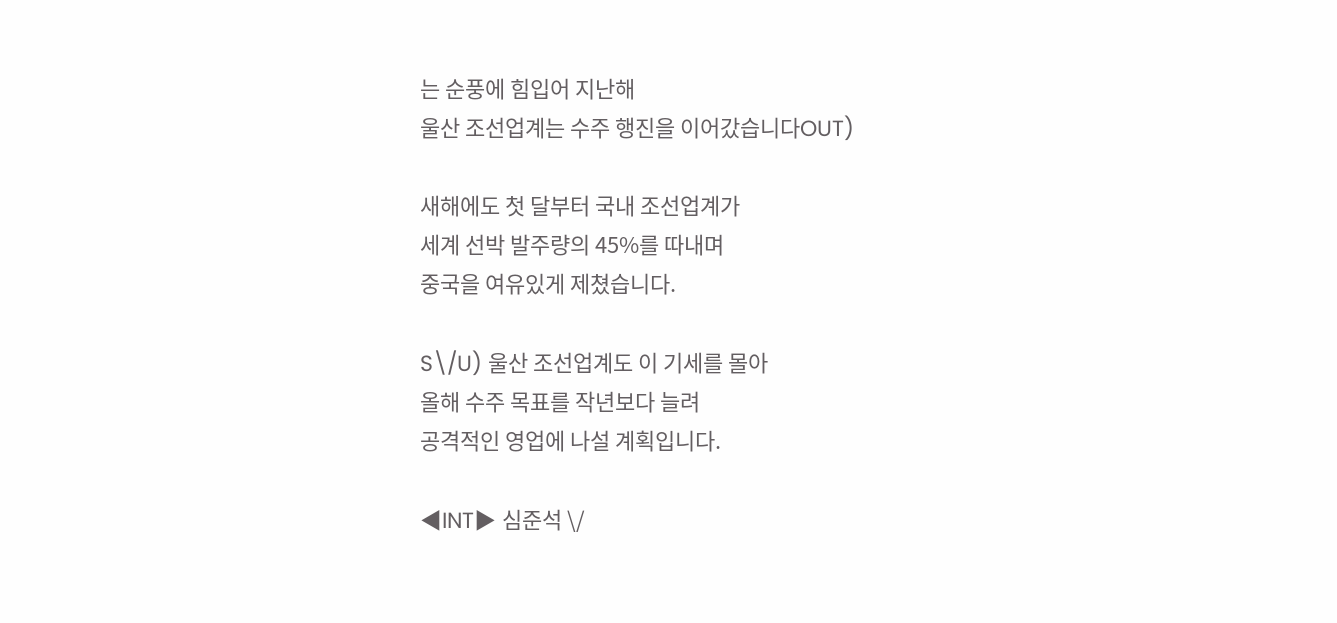는 순풍에 힘입어 지난해
울산 조선업계는 수주 행진을 이어갔습니다OUT)

새해에도 첫 달부터 국내 조선업계가
세계 선박 발주량의 45%를 따내며
중국을 여유있게 제쳤습니다.

S\/U) 울산 조선업계도 이 기세를 몰아
올해 수주 목표를 작년보다 늘려
공격적인 영업에 나설 계획입니다.

◀INT▶ 심준석 \/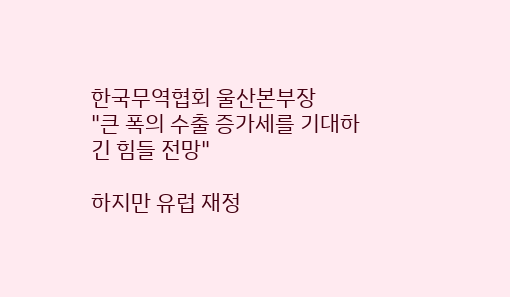한국무역협회 울산본부장
"큰 폭의 수출 증가세를 기대하긴 힘들 전망"

하지만 유럽 재정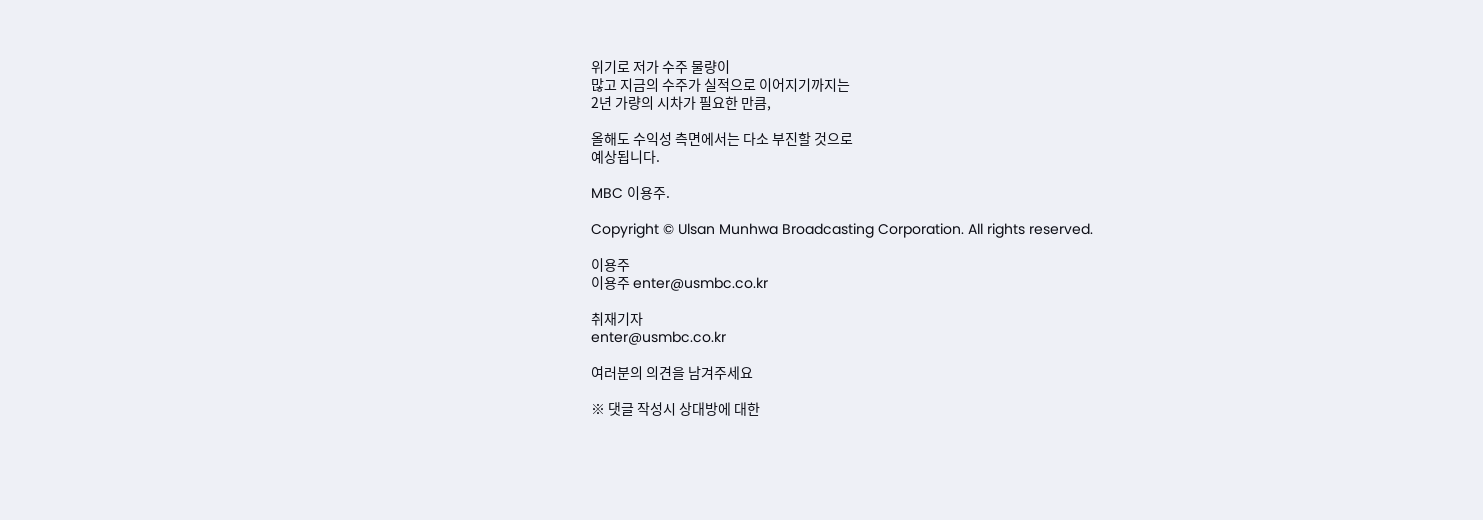위기로 저가 수주 물량이
많고 지금의 수주가 실적으로 이어지기까지는
2년 가량의 시차가 필요한 만큼,

올해도 수익성 측면에서는 다소 부진할 것으로
예상됩니다.

MBC 이용주.

Copyright © Ulsan Munhwa Broadcasting Corporation. All rights reserved.

이용주
이용주 enter@usmbc.co.kr

취재기자
enter@usmbc.co.kr

여러분의 의견을 남겨주세요

※ 댓글 작성시 상대방에 대한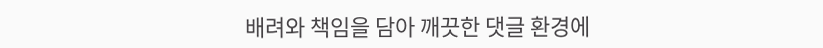배려와 책임을 담아 깨끗한 댓글 환경에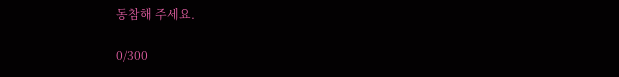동참해 주세요.

0/300